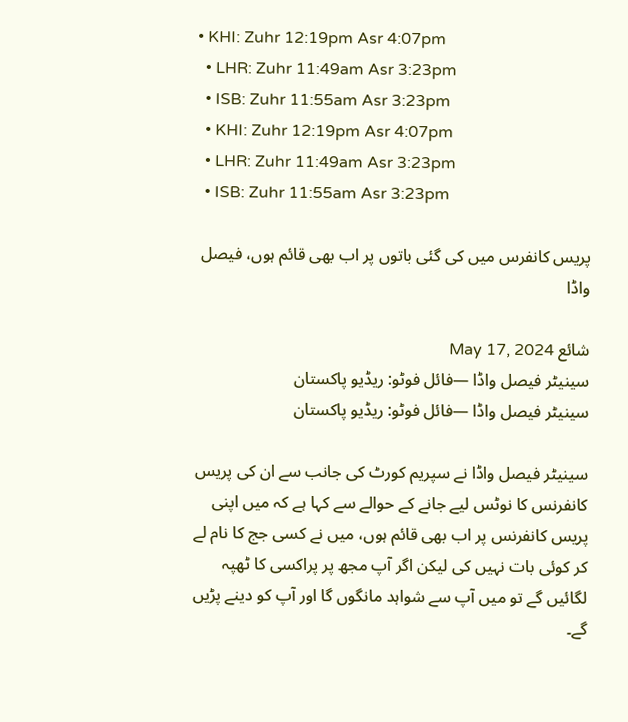• KHI: Zuhr 12:19pm Asr 4:07pm
  • LHR: Zuhr 11:49am Asr 3:23pm
  • ISB: Zuhr 11:55am Asr 3:23pm
  • KHI: Zuhr 12:19pm Asr 4:07pm
  • LHR: Zuhr 11:49am Asr 3:23pm
  • ISB: Zuhr 11:55am Asr 3:23pm

پریس کانفرس میں کی گئی باتوں پر اب بھی قائم ہوں، فیصل واڈا

شائع May 17, 2024
سینیٹر فیصل واڈا —فائل فوٹو: ریڈیو پاکستان
سینیٹر فیصل واڈا —فائل فوٹو: ریڈیو پاکستان

سینیٹر فیصل واڈا نے سپریم کورٹ کی جانب سے ان کی پریس کانفرنس کا نوٹس لیے جانے کے حوالے سے کہا ہے کہ میں اپنی پریس کانفرنس پر اب بھی قائم ہوں، میں نے کسی جج کا نام لے کر کوئی بات نہیں کی لیکن اگر آپ مجھ پر پراکسی کا ٹھپہ لگائیں گے تو میں آپ سے شواہد مانگوں گا اور آپ کو دینے پڑیں گے۔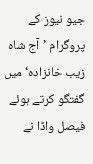جیو نیوز کے پروگرام ’آج شاہ زیب خانزادہ‘ میں گفتگو کرتے ہوئے فیصل واڈا نے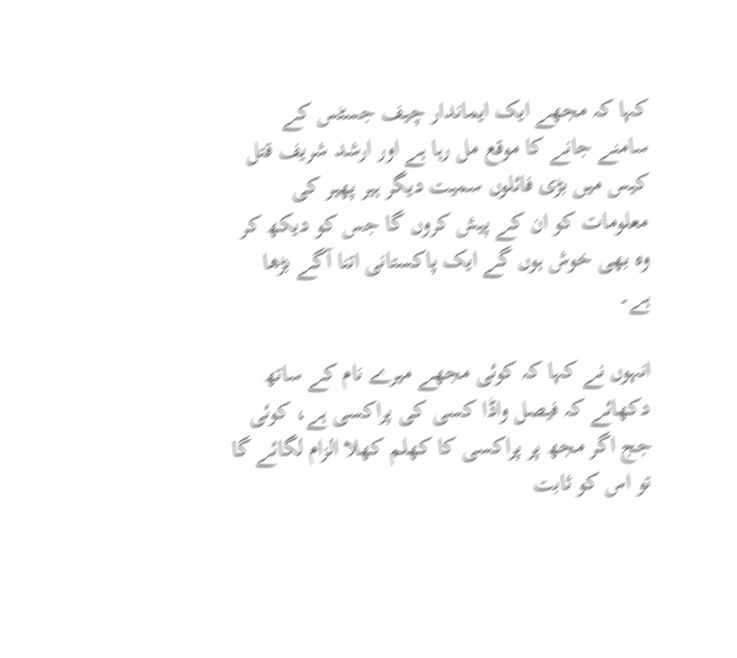کہا کہ مجھے ایک ایماندار چیف جسٹس کے سامنے جانے کا موقع مل رہا ہے اور ارشد شریف قتل کیس میں بڑی فائلوں سمیت دیگر ہیر پھیر کی معلومات کو ان کے پیش کروں گا جس کو دیکھ کر وہ بھی خوش ہوں گے ایک پاکستانی اتنا آگے بڑھا ہے۔

انہوں نے کہا کہ کوئی مجھے میرے نام کے ساتھ دکھائے کہ فیصل واڈا کسی کی پراکسی ہے، کوئی جج اگر مجھ پر پراکسی کا کھلم کھلا الزام لگائے گا تو اس کو ثابت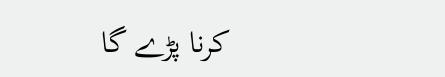کرنا پڑے گا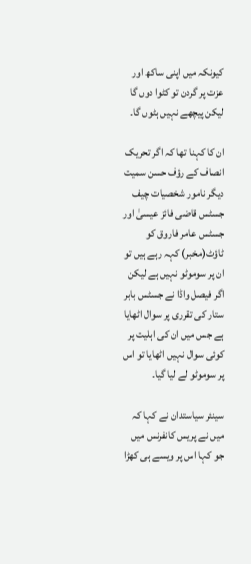کیونکہ میں اپنی ساکھ اور عزت پر گردن تو کٹوا دوں گا لیکن پیچھے نہیں ہٹوں گا۔

ان کا کہنا تھا کہ اگر تحریک انصاف کے رؤف حسن سمیت دیگر نامور شخصیات چیف جسٹس قاضی فائز عیسیٰ اور جسٹس عامر فاروق کو ٹاؤٹ(مخبر) کہہ رہے ہیں تو ان پر سوموٹو نہیں ہے لیکن اگر فیصل واڈا نے جسٹس بابر ستار کی تقرری پر سوال اٹھایا ہے جس میں ان کی اہلیت پر کوئی سوال نہیں اٹھایا تو اس پر سوموٹو لے لیا گیا۔

سینئر سیاستدان نے کہا کہ میں نے پریس کانفرنس میں جو کہا اس پر ویسے ہی کھڑا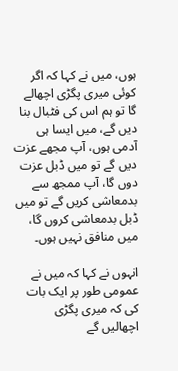ہوں، میں نے کہا کہ اگر کوئی میری پگڑی اچھالے گا تو ہم اس کی فٹبال بنا دیں گے، میں ایسا ہی آدمی ہوں، آپ مجھے عزت دیں گے تو میں ڈبل عزت دوں گا، آپ ممجھ سے بدمعاشی کریں گے تو میں ڈبل بدمعاشی کروں گا، میں منافق نہیں ہوں۔

انہوں نے کہا کہ میں نے عمومی طور پر ایک بات کی کہ میری پگڑی اچھالیں گے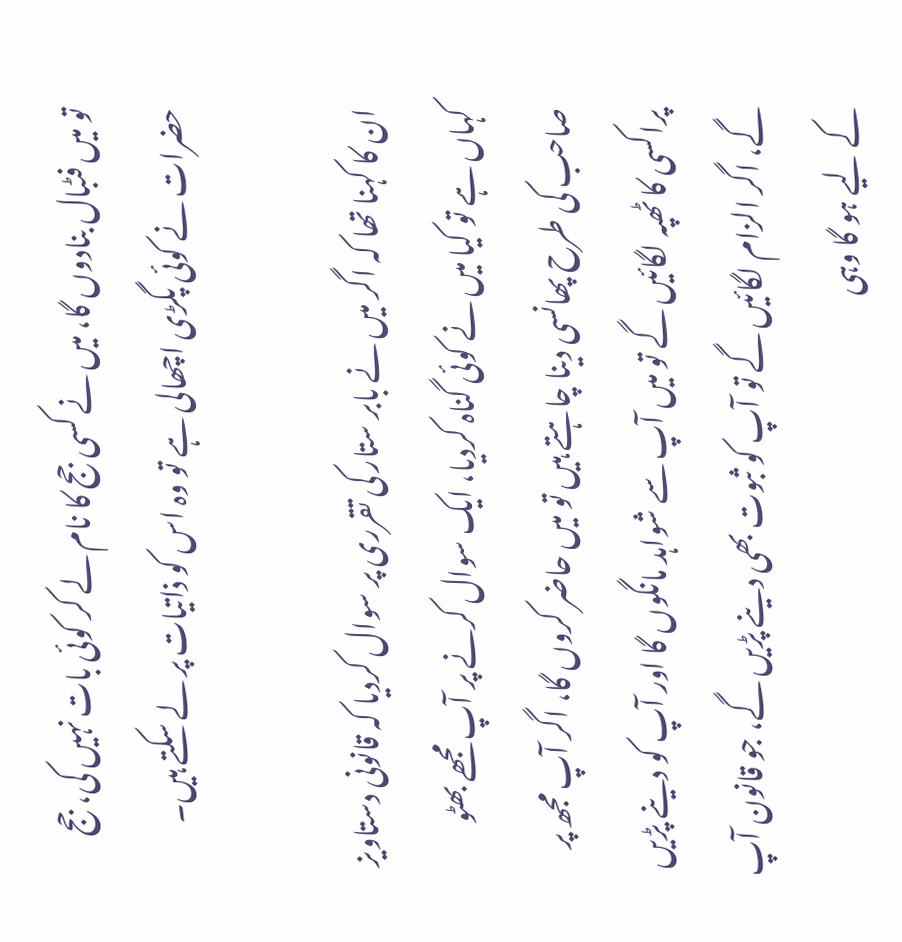تو میں فٹبال بنادوں گا، میں نے کسی جج کا نام لے کر کوئی بات نہیں کی، جج حضرات نے کوئی پگڑی اچھالی ہے تو وہ اس کو ذاتیات پر لے سکتے ہیں۔

ان کا کہنا تھا کہ اگر میں نے بابر ستار کی تقرری پر سوال کردیا کہ قانونی دستاویز کہاں ہے تو کیا میں نے کوئی گناہ کردیا، ایک سوال کرنے پر آپ مجھے بھٹو صاحب کی طرح پھانسی دینا چاہتے ہیں تو میں حاضر کروں گا، اگر آپ مجھ پر پراکسی کا ٹھپہ لگائیں گے تو میں آپ سے شواہد مانگوں گا اور آپ کو دینے پڑیں گے، اگر الزام لگائیں گے تو آپ کو ثبوت بھی دینے پڑیں گے، جو قانون آپ کے لیے ہو گا وہی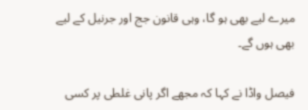میرے لیے بھی ہو گا، وہی قانون جج اور جرنیل کے لیے بھی ہوں گے۔

فیصل واڈا نے کہا کہ مجھے اگر پانی غلطی پر کسی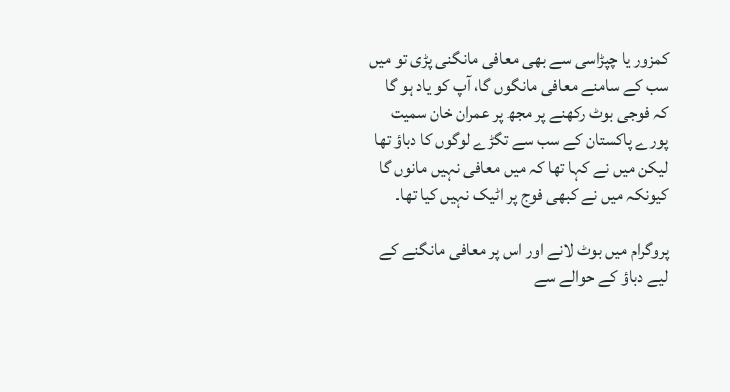کمزور یا چپڑاسی سے بھی معافی مانگنی پڑی تو میں سب کے سامنے معافی مانگوں گا، آپ کو یاد ہو گا کہ فوجی بوٹ رکھنے پر مجھ پر عمران خان سمیت پورے پاکستان کے سب سے تگڑے لوگوں کا دباؤ تھا لیکن میں نے کہا تھا کہ میں معافی نہیں مانوں گا کیونکہ میں نے کبھی فوج پر اٹیک نہیں کیا تھا۔

پروگرام میں بوٹ لانے اور اس پر معافی مانگنے کے لیے دباؤ کے حوالے سے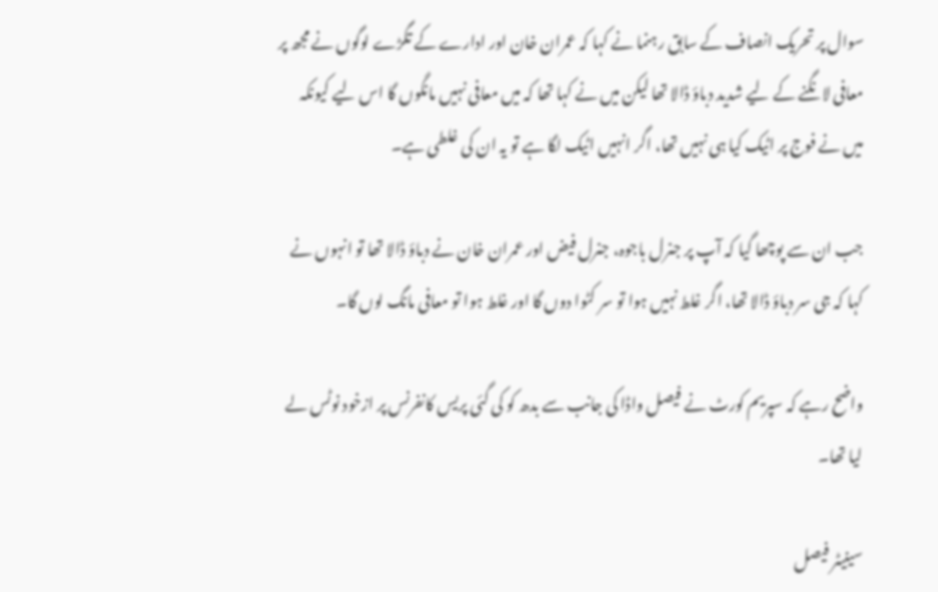سوال پر تحریک انصاف کے سابق رہنما نے کہا کہ عمران خان اور ادارے کے تگڑے لوگوں نے مجھ پر معافی لانگنے کے لیے شدید دباؤ ڈالا تھا لیکن میں نے کہا تھا کہ میں معافی نہیں مانگوں گا اس لیے کیونکہ میں نے فوج پر اٹیک کیا ہی نہیں تھا، اگر انہیں اٹیک لگا ہے تو یہ ان کی غلطی ہے۔

جب ان سے پوچھا گیا کہ آپ پر جنرل باجوہ، جنرل فیض اور عمران خان نے دباؤ ڈالا تھا تو انہوں نے کہا کہ جی سر دباؤ ڈالا تھا، اگر غلط نہیں ہوا تو سر کٹوا دوں گا اور غلط ہوا تو معافی مانگ لوں گا۔

واضح رہے کہ سپریم کورٹ نے فیصل واڈا کی جانب سے بدھ کو کی گئی پریس کانفرنس پر ازخود نوٹس لے لیا تھا۔

سینیٹر فیصل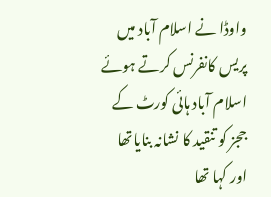واوڈا نے اسلام آباد میں پریس کانفرنس کرتے ہوئے اسلام آباد ہائی کورٹ کے ججز کو تنقید کا نشانہ بنایاتھا اور کہا تھا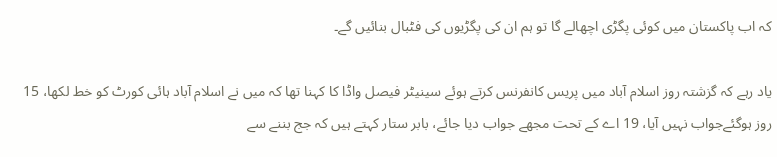کہ اب پاکستان میں کوئی پگڑی اچھالے گا تو ہم ان کی پگڑیوں کی فٹبال بنائیں گے۔

یاد رہے کہ گزشتہ روز اسلام آباد میں پریس کانفرنس کرتے ہوئے سینیٹر فیصل واڈا کا کہنا تھا کہ میں نے اسلام آباد ہائی کورٹ کو خط لکھا، 15 روز ہوگئےجواب نہیں آیا، 19 اے کے تحت مجھے جواب دیا جائے، بابر ستار کہتے ہیں کہ جج بننے سے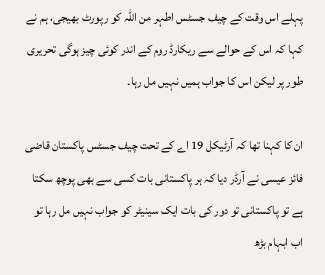پہلے اس وقت کے چیف جسٹس اطہر من اللہ کو رپورٹ بھیجی، ہم نے کہا کہ اس کے حوالے سے ریکارڈ روم کے اندر کوئی چیز ہوگی تحریری طور پر لیکن اس کا جواب ہمیں نہیں مل رہا۔

ان کا کہنا تھا کہ آرٹیکل 19 اے کے تحت چیف جسٹس پاکستان قاضی فائز عیسی نے آرڈر دیا کہ ہر پاکستانی بات کسی سے بھی پوچھ سکتا ہے تو پاکستانی تو دور کی بات ایک سینیٹر کو جواب نہیں مل رہا تو اب ابہام بڑھ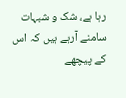رہا ہے، شک و شبہات سامنے آرہے ہیں کہ اس کے پیچھے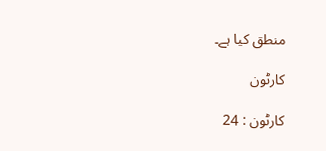منطق کیا ہے۔

کارٹون

کارٹون : 24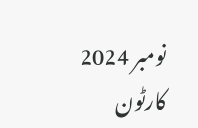نومبر 2024
کارٹون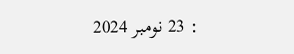: 23 نومبر 2024